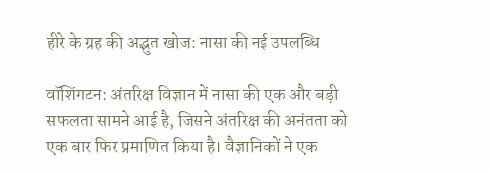हीरे के ग्रह की अद्भुत खोज: नासा की नई उपलब्धि

वॉशिंगटन: अंतरिक्ष विज्ञान में नासा की एक और बड़ी सफलता सामने आई है, जिसने अंतरिक्ष की अनंतता को एक बार फिर प्रमाणित किया है। वैज्ञानिकों ने एक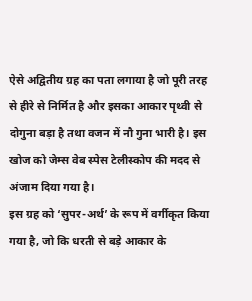ऐसे अद्वितीय ग्रह का पता लगाया है जो पूरी तरह से हीरे से निर्मित है और इसका आकार पृथ्वी से दोगुना बड़ा है तथा वजन में नौ गुना भारी है। इस खोज को जेम्स वेब स्पेस टेलीस्कोप की मदद से अंजाम दिया गया है।
इस ग्रह को ‘सुपर-अर्थ’ के रूप में वर्गीकृत किया गया है, जो कि धरती से बड़े आकार के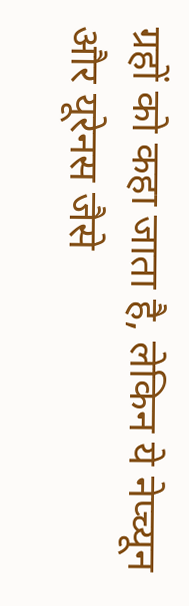ग्रहों को कहा जाता है, लेकिन ये नेप्च्यून और यूरेनस जैसे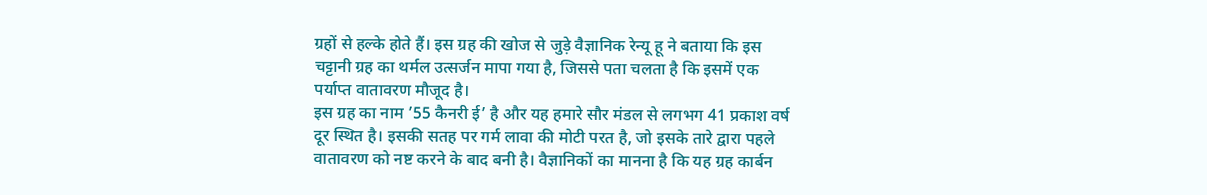ग्रहों से हल्के होते हैं। इस ग्रह की खोज से जुड़े वैज्ञानिक रेन्यू हू ने बताया कि इस चट्टानी ग्रह का थर्मल उत्सर्जन मापा गया है, जिससे पता चलता है कि इसमें एक पर्याप्त वातावरण मौजूद है।
इस ग्रह का नाम ’55 कैनरी ई’ है और यह हमारे सौर मंडल से लगभग 41 प्रकाश वर्ष दूर स्थित है। इसकी सतह पर गर्म लावा की मोटी परत है, जो इसके तारे द्वारा पहले वातावरण को नष्ट करने के बाद बनी है। वैज्ञानिकों का मानना है कि यह ग्रह कार्बन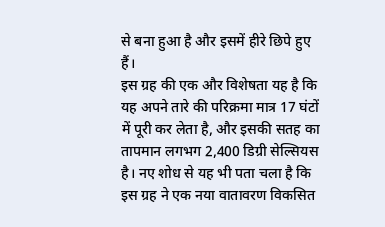से बना हुआ है और इसमें हीरे छिपे हुए हैं।
इस ग्रह की एक और विशेषता यह है कि यह अपने तारे की परिक्रमा मात्र 17 घंटों में पूरी कर लेता है, और इसकी सतह का तापमान लगभग 2,400 डिग्री सेल्सियस है। नए शोध से यह भी पता चला है कि इस ग्रह ने एक नया वातावरण विकसित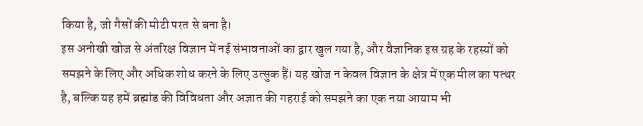किया है, जो गैसों की मोटी परत से बना है।
इस अनोखी खोज से अंतरिक्ष विज्ञान में नई संभावनाओं का द्वार खुल गया है, और वैज्ञानिक इस ग्रह के रहस्यों को समझने के लिए और अधिक शोध करने के लिए उत्सुक हैं। यह खोज न केवल विज्ञान के क्षेत्र में एक मील का पत्थर है, बल्कि यह हमें ब्रह्मांड की विविधता और अज्ञात की गहराई को समझने का एक नया आयाम भी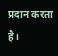प्रदान करता है।